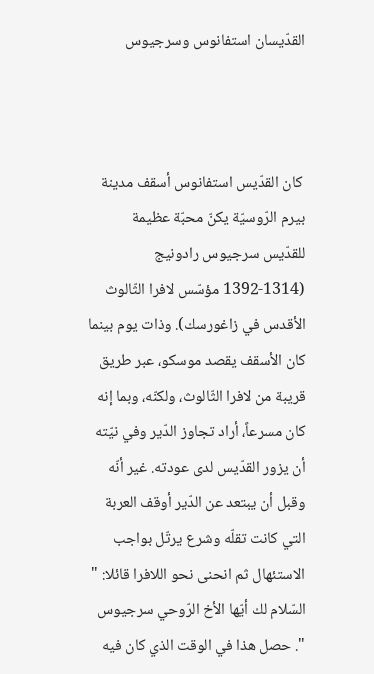القدّيسان استفانوس وسرجيوس



 كان القدّيس استفانوس أسقف مدينة بيرم الرّوسيّة يكنّ محبّة عظيمة للقدّيس سرجيوس رادونيج (1314-1392 مؤسّس لافرا الثّالوث الأقدس في زاغورسك). وذات يوم بينما كان الأسقف يقصد موسكو، عبر طريق قريبة من لافرا الثّالوث، ولكنّه، وبما إنه كان مسرعاً، أراد تجاوز الدّير وفي نيّته أن يزور القدّيس لدى عودته. غير أنّه وقبل أن يبتعد عن الدّير أوقف العربة التي كانت تقلّه وشرع يرتّل بواجب الاستئهال ثم انحنى نحو اللافرا قائلا: " السّلام لك أيّها الأخ الرّوحي سرجيوس ". حصل هذا في الوقت الذي كان فيه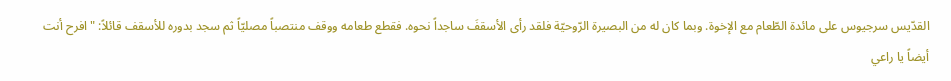القدّيس سرجيوس على مائدة الطّعام مع الإخوة. وبما كان له من البصيرة الرّوحيّة فلقد رأى الأسقفَ ساجداً نحوه. فقطع طعامه ووقف منتصباً مصليّاً ثم سجد بدوره للأسقف قائلاً: " افرح أنت أيضاً يا راعي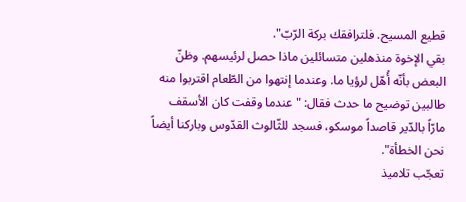قطيع المسيح. فلترافقك بركة الرّبّ".
بقي الإخوة منذهلين متسائلين ماذا حصل لرئيسهم. وظنّ البعض بأنّه أُهّل لرؤيا ما. وعندما إنتهوا من الطّعام اقتربوا منه طالبين توضيح ما حدث فقال: "عندما وقفت كان الأسقف مارّاً بالدّير قاصداً موسكو، فسجد للثّالوث القدّوس وباركنا أيضاً نحن الخطأة".
تعجّب تلاميذ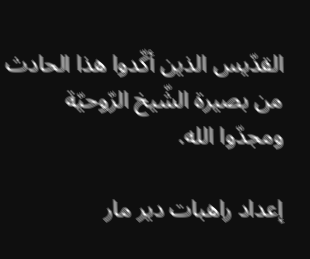القدّيس الذين أكّدوا هذا الحادث من بصيرة الشّيخ الرّوحيّة ومجدّوا الله.

إعداد راهبات دير مار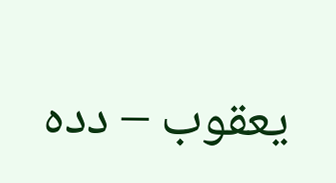يعقوب – دده